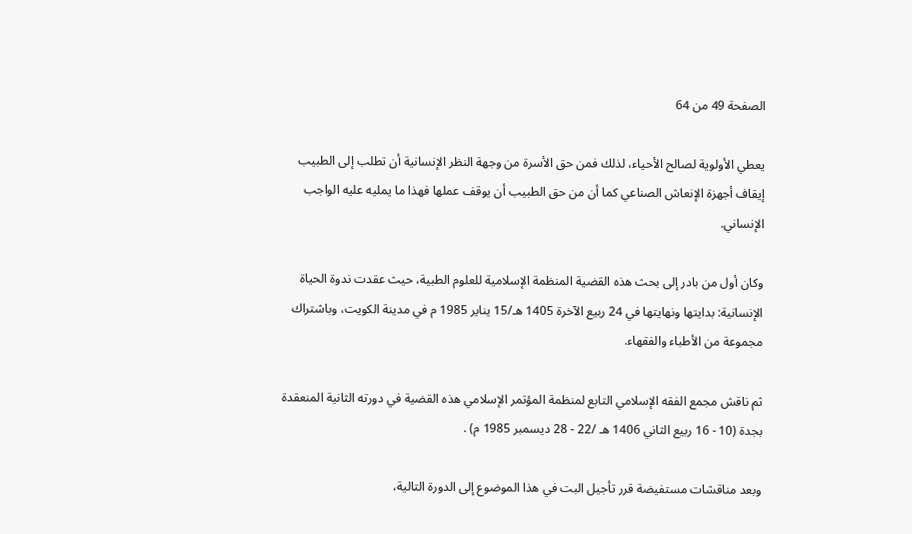الصفحة 49 من 64

يعطي الأولوية لصالح الأحياء، لذلك فمن حق الأسرة من وجهة النظر الإنسانية أن تطلب إلى الطبيب إيقاف أجهزة الإنعاش الصناعي كما أن من حق الطبيب أن يوقف عملها فهذا ما يمليه عليه الواجب الإنساني.

وكان أول من بادر إلى بحث هذه القضية المنظمة الإسلامية للعلوم الطبية، حيث عقدت ندوة الحياة الإنسانية: بدايتها ونهايتها في 24 ربيع الآخرة 1405 هـ/15 يناير 1985 م في مدينة الكويت، وباشتراك مجموعة من الأطباء والفقهاء.

ثم ناقش مجمع الفقه الإسلامي التابع لمنظمة المؤتمر الإسلامي هذه القضية في دورته الثانية المنعقدة بجدة (10 - 16 ربيع الثاني 1406 هـ /22 - 28 ديسمبر 1985 م) .

وبعد مناقشات مستفيضة قرر تأجيل البت في هذا الموضوع إلى الدورة التالية،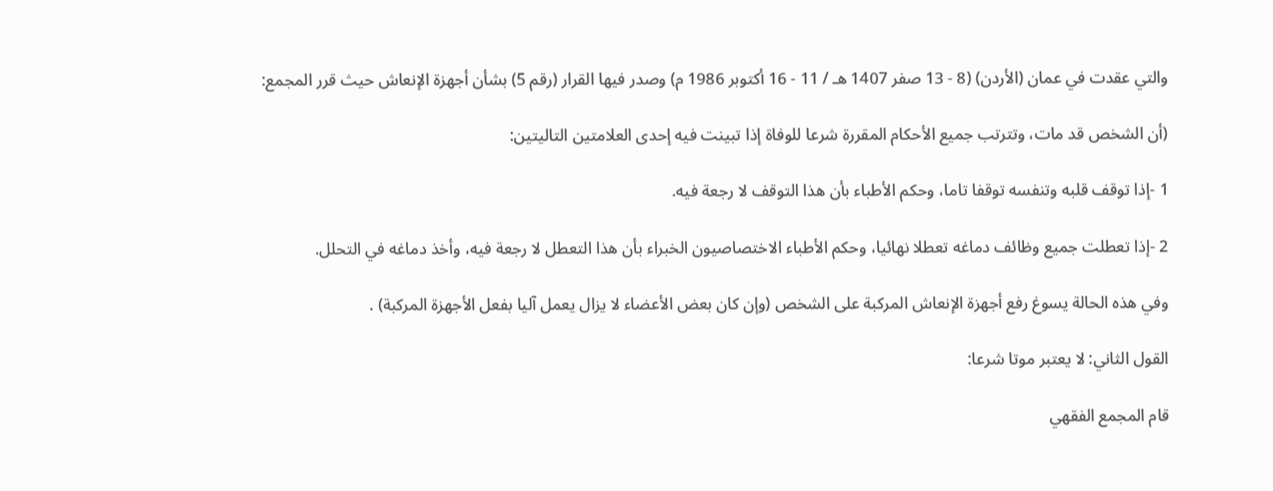والتي عقدت في عمان (الأردن) (8 - 13 صفر 1407 هـ / 11 - 16 أكتوبر 1986 م) وصدر فيها القرار (رقم 5) بشأن أجهزة الإنعاش حيث قرر المجمع:

(أن الشخص قد مات، وتترتب جميع الأحكام المقررة شرعا للوفاة إذا تبينت فيه إحدى العلامتين التاليتين:

1 -إذا توقف قلبه وتنفسه توقفا تاما، وحكم الأطباء بأن هذا التوقف لا رجعة فيه.

2 -إذا تعطلت جميع وظائف دماغه تعطلا نهائيا، وحكم الأطباء الاختصاصيون الخبراء بأن هذا التعطل لا رجعة فيه، وأخذ دماغه في التحلل.

وفي هذه الحالة يسوغ رفع أجهزة الإنعاش المركبة على الشخص (وإن كان بعض الأعضاء لا يزال يعمل آليا بفعل الأجهزة المركبة) .

القول الثاني: لا يعتبر موتا شرعا:

قام المجمع الفقهي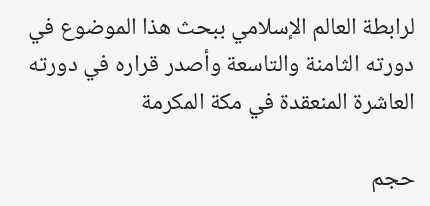لرابطة العالم الإسلامي ببحث هذا الموضوع في دورته الثامنة والتاسعة وأصدر قراره في دورته العاشرة المنعقدة في مكة المكرمة

حجم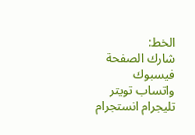الخط:
شارك الصفحة
فيسبوك واتساب تويتر تليجرام انستجرام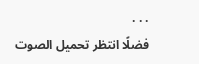. . .
فضلًا انتظر تحميل الصوت